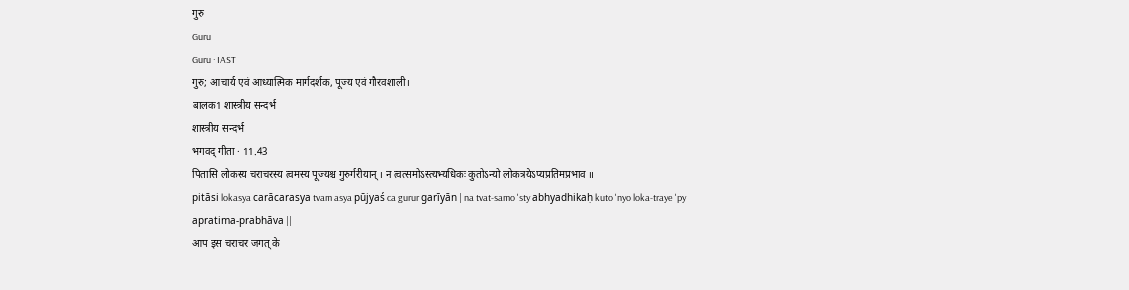गुरु
Guru
Guru · IAST
गुरु; आचार्य एवं आध्यात्मिक मार्गदर्शक, पूज्य एवं गौरवशाली।
बालक1 शास्त्रीय सन्दर्भ
शास्त्रीय सन्दर्भ
भगवद् गीता · 11.43
पितासि लोकस्य चराचरस्य त्वमस्य पूज्यश्च गुरुर्गरीयान् । न त्वत्समोऽस्त्यभ्यधिकः कुतोऽन्यो लोकत्रयेऽप्यप्रतिमप्रभाव ॥
pitāsi lokasya carācarasya tvam asya pūjyaś ca gurur garīyān | na tvat-samo 'sty abhyadhikaḥ kuto 'nyo loka-traye 'py apratima-prabhāva ||
आप इस चराचर जगत् के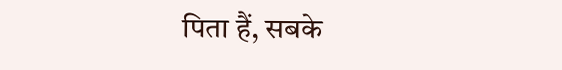पिता हैं, सबके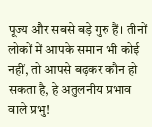पूज्य और सबसे बड़े गुरु हैं। तीनों लोकों में आपके समान भी कोई नहीं, तो आपसे बढ़कर कौन हो सकता है, हे अतुलनीय प्रभाव वाले प्रभु!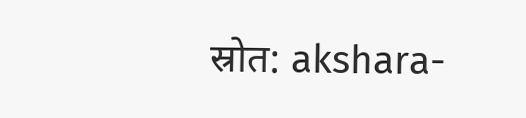स्रोत: akshara-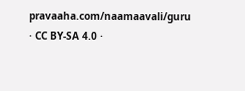pravaaha.com/naamaavali/guru · CC BY-SA 4.0 ·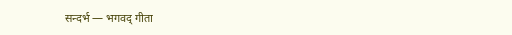सन्दर्भ — भगवद् गीता